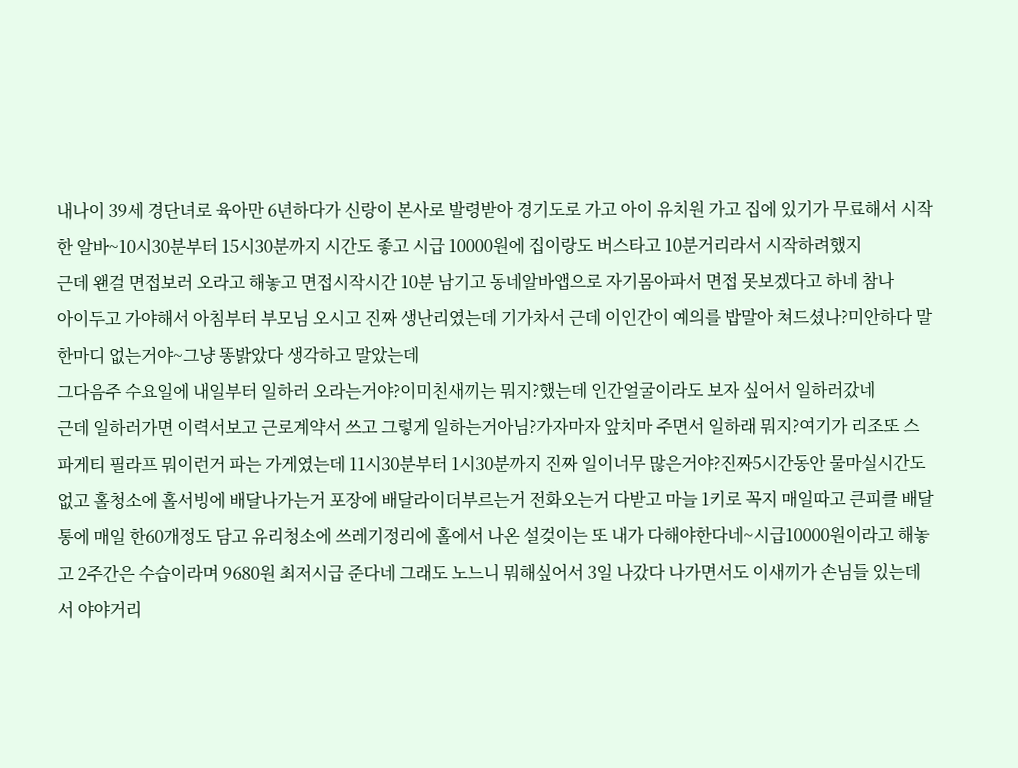내나이 39세 경단녀로 육아만 6년하다가 신랑이 본사로 발령받아 경기도로 가고 아이 유치원 가고 집에 있기가 무료해서 시작한 알바~10시30분부터 15시30분까지 시간도 좋고 시급 10000원에 집이랑도 버스타고 10분거리라서 시작하려했지
근데 왠걸 면접보러 오라고 해놓고 면접시작시간 10분 남기고 동네알바앱으로 자기몸아파서 면접 못보겠다고 하네 참나
아이두고 가야해서 아침부터 부모님 오시고 진짜 생난리였는데 기가차서 근데 이인간이 예의를 밥말아 쳐드셨나?미안하다 말한마디 없는거야~그냥 똥밝았다 생각하고 말았는데
그다음주 수요일에 내일부터 일하러 오라는거야?이미친새끼는 뭐지?했는데 인간얼굴이라도 보자 싶어서 일하러갔네
근데 일하러가면 이력서보고 근로계약서 쓰고 그렇게 일하는거아님?가자마자 앞치마 주면서 일하래 뭐지?여기가 리조또 스파게티 필라프 뭐이런거 파는 가게였는데 11시30분부터 1시30분까지 진짜 일이너무 많은거야?진짜5시간동안 물마실시간도없고 홀청소에 홀서빙에 배달나가는거 포장에 배달라이더부르는거 전화오는거 다받고 마늘 1키로 꼭지 매일따고 큰피클 배달통에 매일 한60개정도 담고 유리청소에 쓰레기정리에 홀에서 나온 설겆이는 또 내가 다해야한다네~시급10000원이라고 해놓고 2주간은 수습이라며 9680원 최저시급 준다네 그래도 노느니 뭐해싶어서 3일 나갔다 나가면서도 이새끼가 손님들 있는데서 야야거리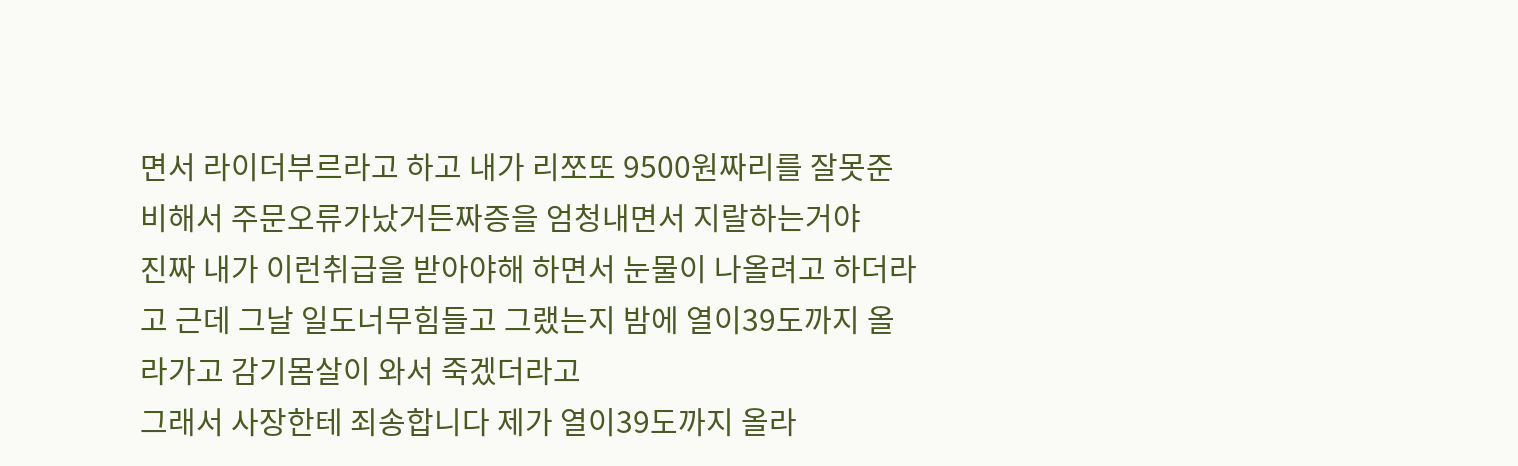면서 라이더부르라고 하고 내가 리쪼또 9500원짜리를 잘못준비해서 주문오류가났거든짜증을 엄청내면서 지랄하는거야
진짜 내가 이런취급을 받아야해 하면서 눈물이 나올려고 하더라고 근데 그날 일도너무힘들고 그랬는지 밤에 열이39도까지 올라가고 감기몸살이 와서 죽겠더라고
그래서 사장한테 죄송합니다 제가 열이39도까지 올라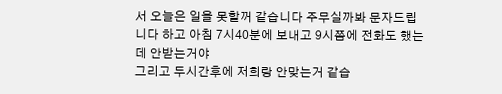서 오늘은 일을 못할꺼 같습니다 주무실까봐 문자드립니다 하고 아침 7시40분에 보내고 9시쯤에 전화도 했는데 안받는거야
그리고 두시간후에 저희랑 안맞는거 같습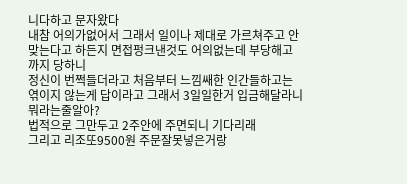니다하고 문자왔다
내참 어의가없어서 그래서 일이나 제대로 가르쳐주고 안맞는다고 하든지 면접펑크낸것도 어의없는데 부당해고까지 당하니
정신이 번쩍들더라고 처음부터 느낌쌔한 인간들하고는 엮이지 않는게 답이라고 그래서 3일일한거 입금해달라니 뭐라는줄알아?
법적으로 그만두고 2주안에 주면되니 기다리래
그리고 리조또9500원 주문잘못넣은거랑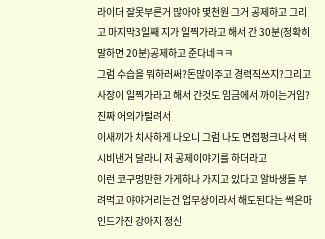라이더 잘못부른거 많아야 몇천원 그거 공제하고 그리고 마지막3일째 지가 일찍가라고 해서 간 30분(정확히 말하면 20분)공제하고 준다네ㅋㅋ
그럼 수습을 뭐하러써?돈많이주고 경력직쓰지?그리고 사장이 일찍가라고 해서 간것도 임금에서 까이는거임?진짜 어의가털려서
이새끼가 치사하게 나오니 그럼 나도 면접펑크나서 택시비낸거 달라니 저 공제이야기를 하더라고
이런 코구멍만한 가게하나 가지고 있다고 알바생들 부려먹고 야야거리는건 업무상이라서 해도된다는 썩은마인드가진 강아지 정신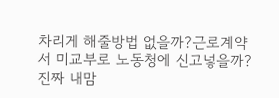차리게 해줄방법 없을까?근로계약서 미교부로 노동청에 신고넣을까?진짜 내맘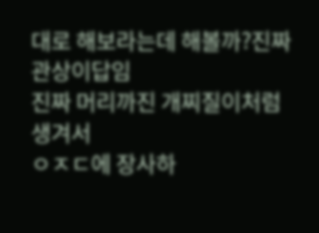대로 해보라는데 해볼까?진짜 관상이답임
진짜 머리까진 개찌질이처럼 생겨서
ㅇㅈㄷ에 장사하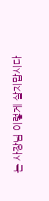는 사장님 이렇게 살지맙시다